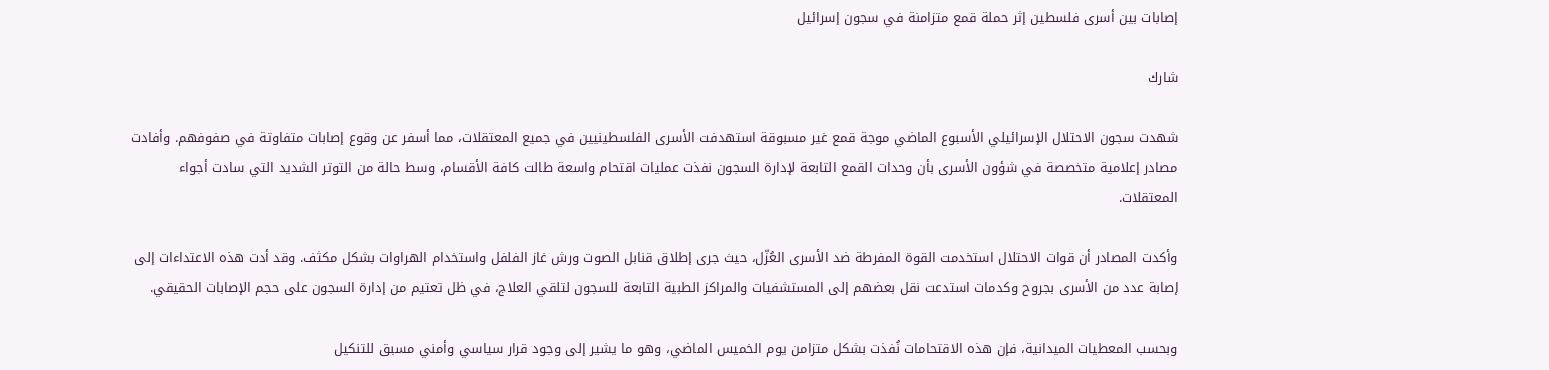إصابات بين أسرى فلسطين إثر حملة قمع متزامنة في سجون إسرائيل

شارك

شهدت سجون الاحتلال الإسرائيلي الأسبوع الماضي موجة قمع غير مسبوقة استهدفت الأسرى الفلسطينيين في جميع المعتقلات، مما أسفر عن وقوع إصابات متفاوتة في صفوفهم. وأفادت مصادر إعلامية متخصصة في شؤون الأسرى بأن وحدات القمع التابعة لإدارة السجون نفذت عمليات اقتحام واسعة طالت كافة الأقسام، وسط حالة من التوتر الشديد التي سادت أجواء المعتقلات.

وأكدت المصادر أن قوات الاحتلال استخدمت القوة المفرطة ضد الأسرى العُزّل، حيث جرى إطلاق قنابل الصوت ورش غاز الفلفل واستخدام الهراوات بشكل مكثف. وقد أدت هذه الاعتداءات إلى إصابة عدد من الأسرى بجروح وكدمات استدعت نقل بعضهم إلى المستشفيات والمراكز الطبية التابعة للسجون لتلقي العلاج، في ظل تعتيم من إدارة السجون على حجم الإصابات الحقيقي.

وبحسب المعطيات الميدانية، فإن هذه الاقتحامات نُفذت بشكل متزامن يوم الخميس الماضي، وهو ما يشير إلى وجود قرار سياسي وأمني مسبق للتنكيل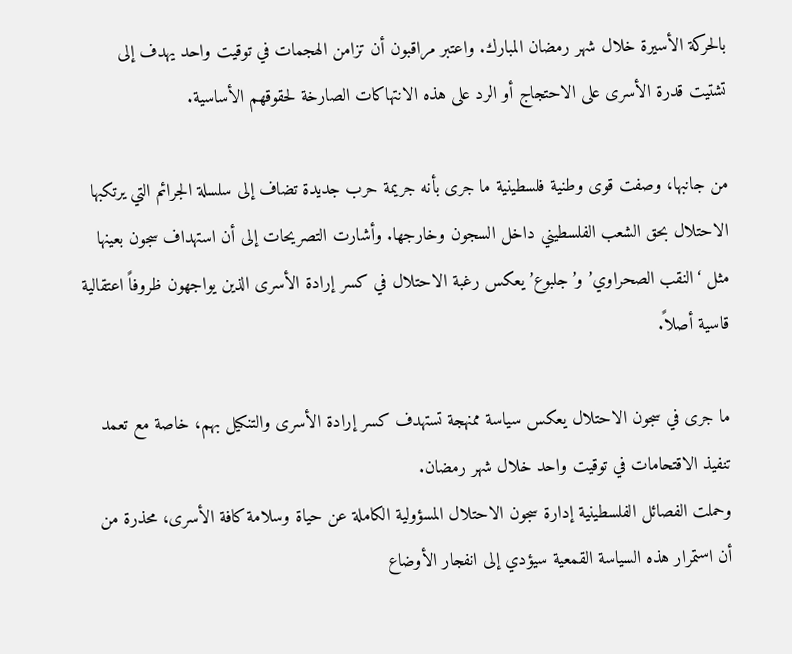بالحركة الأسيرة خلال شهر رمضان المبارك. واعتبر مراقبون أن تزامن الهجمات في توقيت واحد يهدف إلى تشتيت قدرة الأسرى على الاحتجاج أو الرد على هذه الانتهاكات الصارخة لحقوقهم الأساسية.

من جانبها، وصفت قوى وطنية فلسطينية ما جرى بأنه جريمة حرب جديدة تضاف إلى سلسلة الجرائم التي يرتكبها الاحتلال بحق الشعب الفلسطيني داخل السجون وخارجها. وأشارت التصريحات إلى أن استهداف سجون بعينها مثل ‘النقب الصحراوي’ و’جلبوع’ يعكس رغبة الاحتلال في كسر إرادة الأسرى الذين يواجهون ظروفاً اعتقالية قاسية أصلاً.

ما جرى في سجون الاحتلال يعكس سياسة ممنهجة تستهدف كسر إرادة الأسرى والتنكيل بهم، خاصة مع تعمد تنفيذ الاقتحامات في توقيت واحد خلال شهر رمضان.
وحملت الفصائل الفلسطينية إدارة سجون الاحتلال المسؤولية الكاملة عن حياة وسلامة كافة الأسرى، محذرة من أن استمرار هذه السياسة القمعية سيؤدي إلى انفجار الأوضاع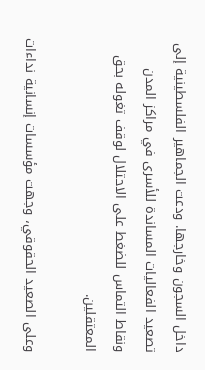داخل السجون وخارجها. ودعت الجماهير الفلسطينية إلى تصعيد الفعاليات المساندة للأسرى في مراكز المدن ونقاط التماس للضغط على الاحتلال لوقف تغوله بحق المعتقلين.

وعلى الصعيد الحقوقي، وجهت مؤسسات إنسانية نداءات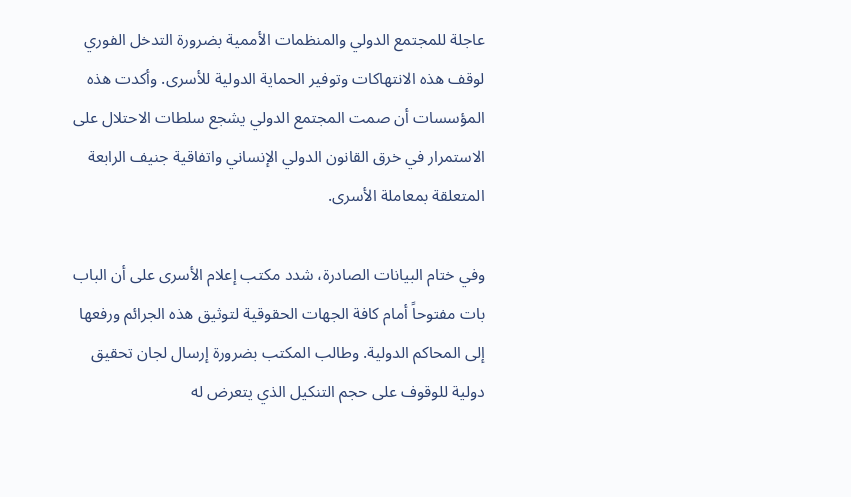عاجلة للمجتمع الدولي والمنظمات الأممية بضرورة التدخل الفوري لوقف هذه الانتهاكات وتوفير الحماية الدولية للأسرى. وأكدت هذه المؤسسات أن صمت المجتمع الدولي يشجع سلطات الاحتلال على الاستمرار في خرق القانون الدولي الإنساني واتفاقية جنيف الرابعة المتعلقة بمعاملة الأسرى.

وفي ختام البيانات الصادرة، شدد مكتب إعلام الأسرى على أن الباب بات مفتوحاً أمام كافة الجهات الحقوقية لتوثيق هذه الجرائم ورفعها إلى المحاكم الدولية. وطالب المكتب بضرورة إرسال لجان تحقيق دولية للوقوف على حجم التنكيل الذي يتعرض له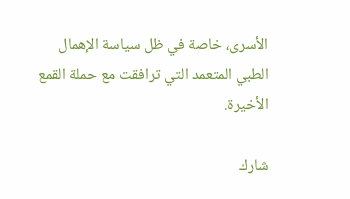الأسرى، خاصة في ظل سياسة الإهمال الطبي المتعمد التي ترافقت مع حملة القمع الأخيرة.

شارك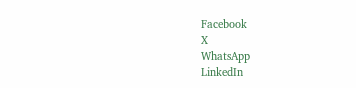Facebook
X
WhatsApp
LinkedIn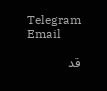Telegram
Email

قد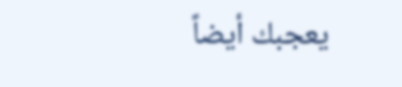يعجبك أيضاً